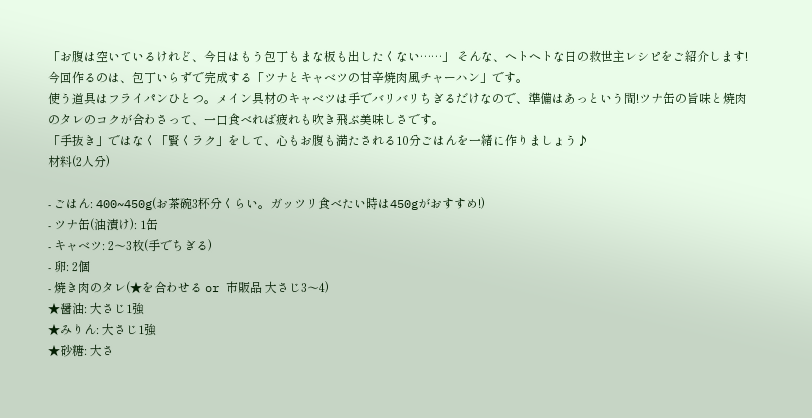「お腹は空いているけれど、今日はもう包丁もまな板も出したくない……」 そんな、ヘトヘトな日の救世主レシピをご紹介します!
今回作るのは、包丁いらずで完成する「ツナとキャベツの甘辛焼肉風チャーハン」です。
使う道具はフライパンひとつ。メイン具材のキャベツは手でバリバリちぎるだけなので、準備はあっという間!ツナ缶の旨味と焼肉のタレのコクが合わさって、一口食べれば疲れも吹き飛ぶ美味しさです。
「手抜き」ではなく「賢くラク」をして、心もお腹も満たされる10分ごはんを一緒に作りましょう♪
材料(2人分)

- ごはん: 400~450g(お茶碗3杯分くらい。ガッツリ食べたい時は450gがおすすめ!)
- ツナ缶(油漬け): 1缶
- キャベツ: 2〜3枚(手でちぎる)
- 卵: 2個
- 焼き肉のタレ(★を合わせる or 市販品 大さじ3〜4)
★醤油: 大さじ1強
★みりん: 大さじ1強
★砂糖: 大さ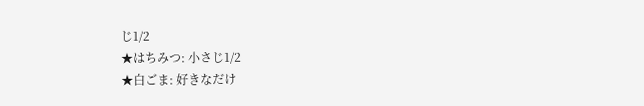じ1/2
★はちみつ: 小さじ1/2
★白ごま: 好きなだけ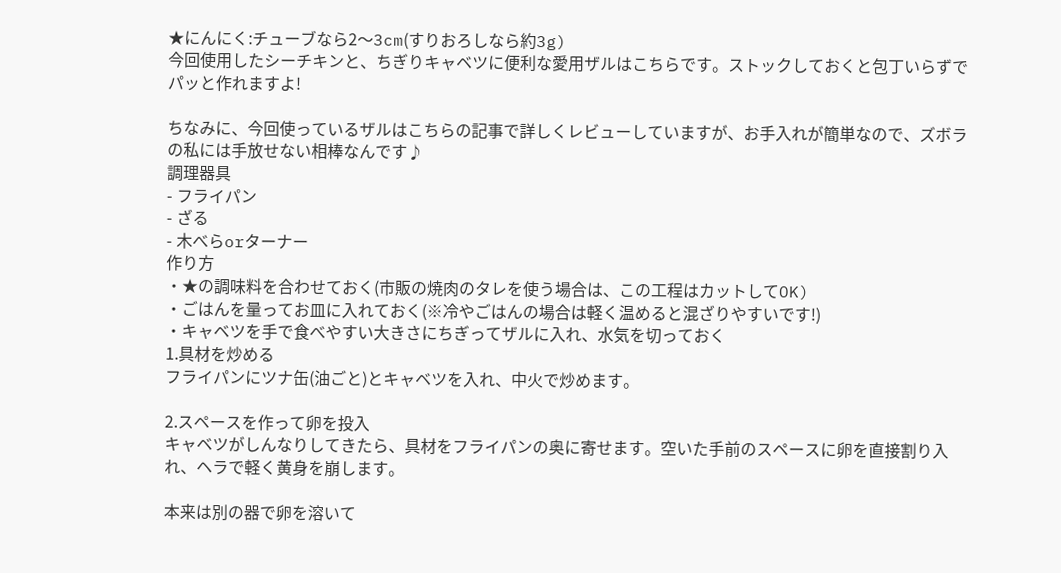★にんにく:チューブなら2〜3cm(すりおろしなら約3g)
今回使用したシーチキンと、ちぎりキャベツに便利な愛用ザルはこちらです。ストックしておくと包丁いらずでパッと作れますよ!

ちなみに、今回使っているザルはこちらの記事で詳しくレビューしていますが、お手入れが簡単なので、ズボラの私には手放せない相棒なんです♪
調理器具
- フライパン
- ざる
- 木べらorターナー
作り方
・★の調味料を合わせておく(市販の焼肉のタレを使う場合は、この工程はカットしてOK)
・ごはんを量ってお皿に入れておく(※冷やごはんの場合は軽く温めると混ざりやすいです!)
・キャベツを手で食べやすい大きさにちぎってザルに入れ、水気を切っておく
1.具材を炒める
フライパンにツナ缶(油ごと)とキャベツを入れ、中火で炒めます。

2.スペースを作って卵を投入
キャベツがしんなりしてきたら、具材をフライパンの奥に寄せます。空いた手前のスペースに卵を直接割り入れ、ヘラで軽く黄身を崩します。

本来は別の器で卵を溶いて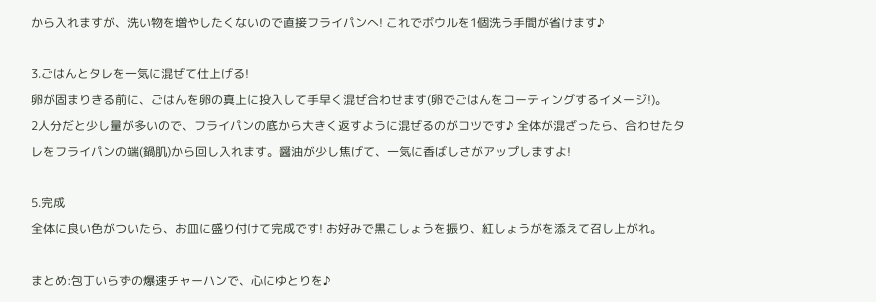から入れますが、洗い物を増やしたくないので直接フライパンへ! これでボウルを1個洗う手間が省けます♪

3.ごはんとタレを一気に混ぜて仕上げる!
卵が固まりきる前に、ごはんを卵の真上に投入して手早く混ぜ合わせます(卵でごはんをコーティングするイメージ!)。
2人分だと少し量が多いので、フライパンの底から大きく返すように混ぜるのがコツです♪ 全体が混ざったら、合わせたタレをフライパンの端(鍋肌)から回し入れます。醤油が少し焦げて、一気に香ばしさがアップしますよ!

5.完成
全体に良い色がついたら、お皿に盛り付けて完成です! お好みで黒こしょうを振り、紅しょうがを添えて召し上がれ。

まとめ:包丁いらずの爆速チャーハンで、心にゆとりを♪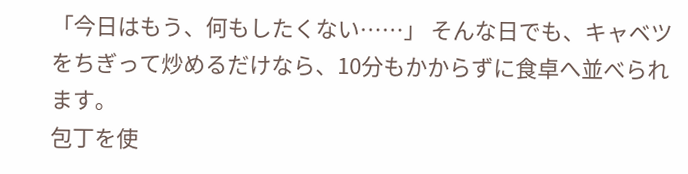「今日はもう、何もしたくない……」 そんな日でも、キャベツをちぎって炒めるだけなら、10分もかからずに食卓へ並べられます。
包丁を使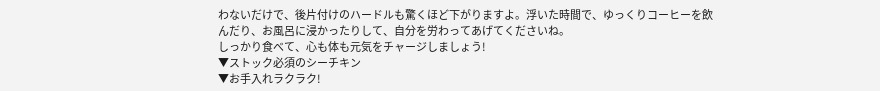わないだけで、後片付けのハードルも驚くほど下がりますよ。浮いた時間で、ゆっくりコーヒーを飲んだり、お風呂に浸かったりして、自分を労わってあげてくださいね。
しっかり食べて、心も体も元気をチャージしましょう!
▼ストック必須のシーチキン
▼お手入れラクラク!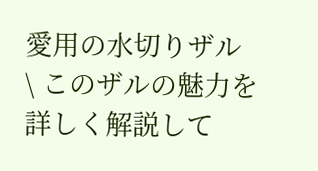愛用の水切りザル
\ このザルの魅力を詳しく解説して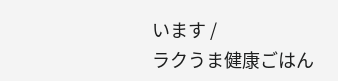います /
ラクうま健康ごはん